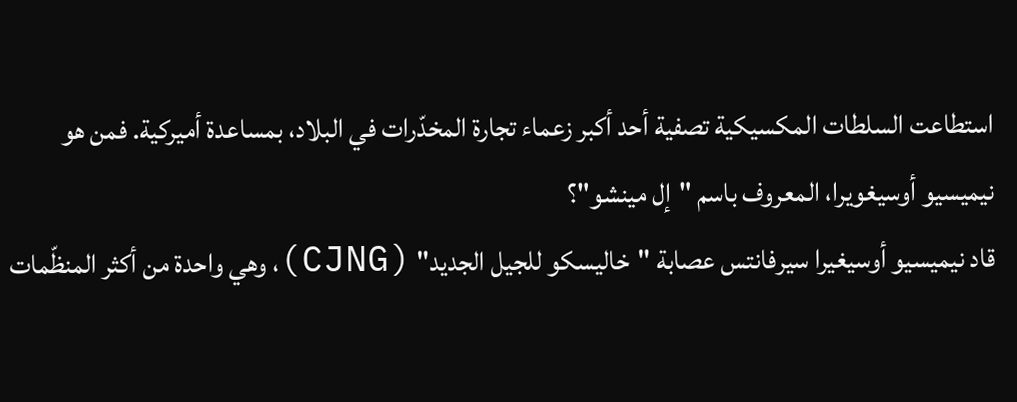استطاعت السلطات المكسيكية تصفية أحد أكبر زعماء تجارة المخدّرات في البلاد، بمساعدة أميركية. فمن هو نيميسيو أوسيغويرا، المعروف باسم "إل مينشو"؟
قاد نيميسيو أوسيغيرا سيرفانتس عصابة "خاليسكو للجيل الجديد" (CJNG)، وهي واحدة من أكثر المنظّمات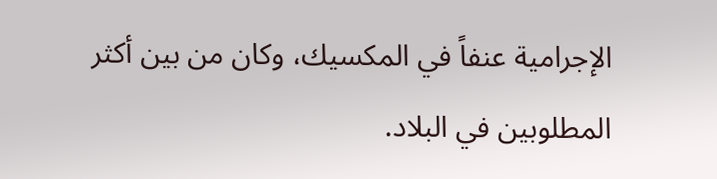الإجرامية عنفاً في المكسيك، وكان من بين أكثر المطلوبين في البلاد.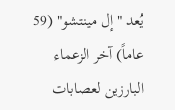يُعد "إل مينتشو" (59 عاماً) آخر الزعماء البارزين لعصابات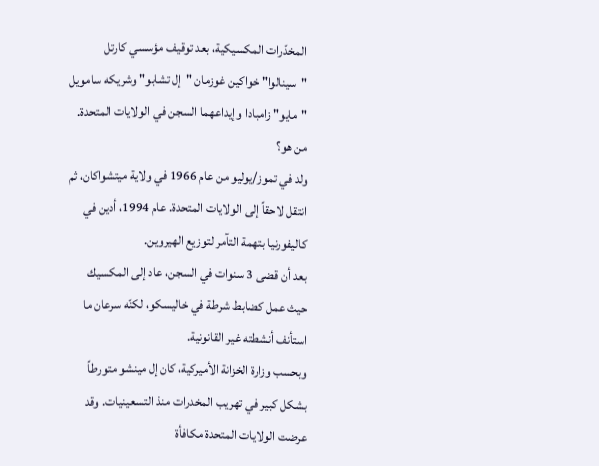المخدّرات المكسيكية، بعد توقيف مؤسسي كارتل "سينالوا" خواكين غوزمان "إل تشابو" وشريكه سامويل "مايو" زامبادا وإيداعهما السجن في الولايات المتحدة.
من هو؟
ولد في تموز/يوليو من عام 1966 في ولاية ميتشواكان، ثم انتقل لاحقاً إلى الولايات المتحدة. عام 1994، أدين في كاليفورنيا بتهمة التآمر لتوزيع الهيروين.
بعد أن قضى 3 سنوات في السجن، عاد إلى المكسيك حيث عمل كضابط شرطة في خاليسكو، لكنّه سرعان ما استأنف أنشطته غير القانونية.
وبحسب وزارة الخزانة الأميركية، كان إل مينشو متورطاً بشكل كبير في تهريب المخدرات منذ التسعينيات. وقد عرضت الولايات المتحدة مكافأة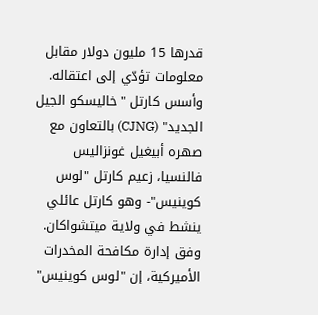قدرها 15 مليون دولار مقابل معلومات تؤدّي إلى اعتقاله.
وأسس كارتل "خاليسكو الجيل الجديد" (CJNG) بالتعاون مع صهره أبيغيل غونزاليس فالنسيا، زعيم كارتل "لوس كوينيس"- وهو كارتل عائلي ينشط في ولاية ميتشواكان.
وفق إدارة مكافحة المخدرات الأميركية، إن "لوس كوينيس"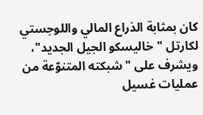كان بمثابة الذراع المالي واللوجستي لكارتل "خاليسكو الجيل الجديد"، ويشرف على "شبكته المتنوّعة من عمليات غسيل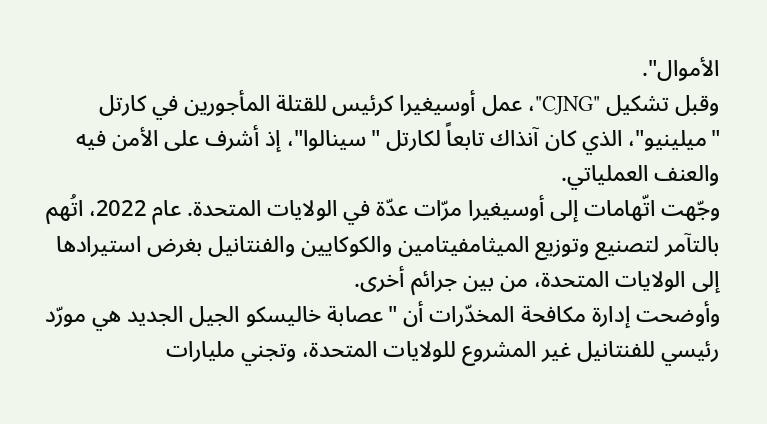الأموال".
وقبل تشكيل "CJNG"، عمل أوسيغيرا كرئيس للقتلة المأجورين في كارتل "ميلينيو"، الذي كان آنذاك تابعاً لكارتل "سينالوا"، إذ أشرف على الأمن فيه والعنف العملياتي.
وجّهت اتّهامات إلى أوسيغيرا مرّات عدّة في الولايات المتحدة. عام 2022، اتُهم بالتآمر لتصنيع وتوزيع الميثامفيتامين والكوكايين والفنتانيل بغرض استيرادها إلى الولايات المتحدة، من بين جرائم أخرى.
وأوضحت إدارة مكافحة المخدّرات أن "عصابة خاليسكو الجيل الجديد هي مورّد رئيسي للفنتانيل غير المشروع للولايات المتحدة، وتجني مليارات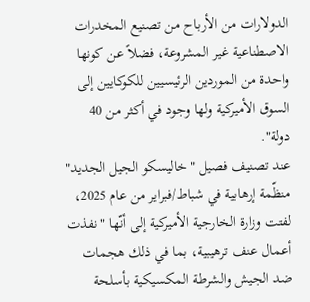الدولارات من الأرباح من تصنيع المخدرات الاصطناعية غير المشروعة، فضلاً عن كونها واحدة من الموردين الرئيسيين للكوكايين إلى السوق الأميركية ولها وجود في أكثر من 40 دولة".
عند تصنيف فصيل "خاليسكو الجيل الجديد" منظّمة إرهابية في شباط/فبراير من عام 2025، لفتت وزارة الخارجية الأميركية إلى أنّها "نفذت أعمال عنف ترهيبية، بما في ذلك هجمات ضد الجيش والشرطة المكسيكية بأسلحة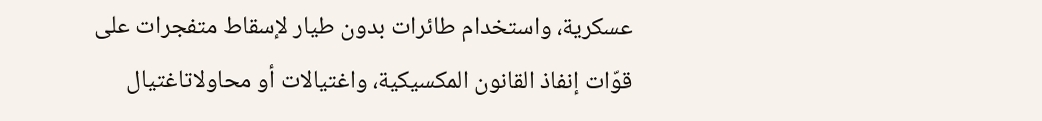عسكرية، واستخدام طائرات بدون طيار لإسقاط متفجرات على قوّات إنفاذ القانون المكسيكية، واغتيالات أو محاولاتاغتيال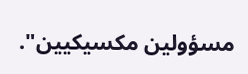مسؤولين مكسيكيين".